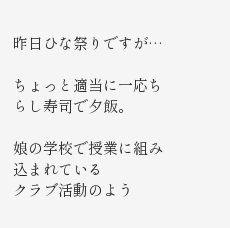昨日ひな祭りですが…

ちょっと適当に一応ちらし寿司で夕飯。

娘の学校で授業に組み込まれている
クラブ活動のよう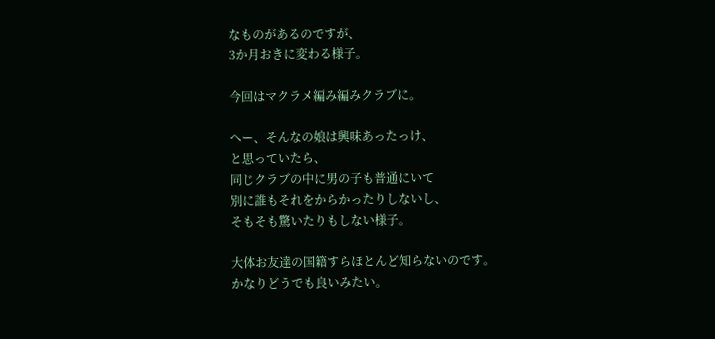なものがあるのですが、
3か月おきに変わる様子。

今回はマクラメ編み編みクラブに。

へー、そんなの娘は興味あったっけ、
と思っていたら、
同じクラブの中に男の子も普通にいて
別に誰もそれをからかったりしないし、
そもそも驚いたりもしない様子。

大体お友達の国籍すらほとんど知らないのです。
かなりどうでも良いみたい。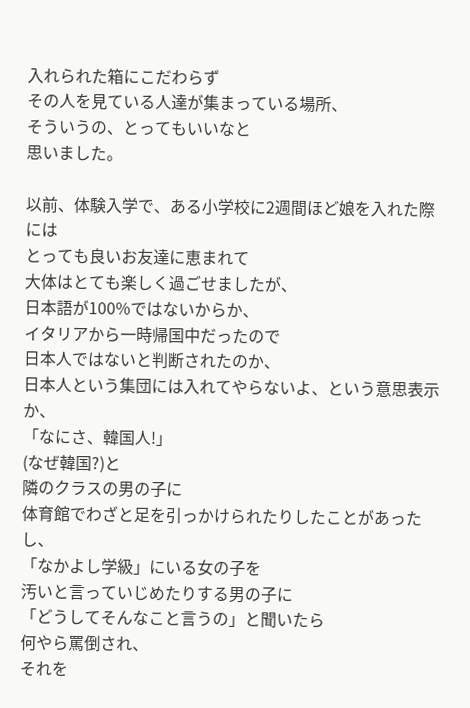入れられた箱にこだわらず
その人を見ている人達が集まっている場所、
そういうの、とってもいいなと
思いました。

以前、体験入学で、ある小学校に2週間ほど娘を入れた際には
とっても良いお友達に恵まれて
大体はとても楽しく過ごせましたが、
日本語が100%ではないからか、
イタリアから一時帰国中だったので
日本人ではないと判断されたのか、
日本人という集団には入れてやらないよ、という意思表示か、
「なにさ、韓国人!」
(なぜ韓国?)と
隣のクラスの男の子に
体育館でわざと足を引っかけられたりしたことがあったし、
「なかよし学級」にいる女の子を
汚いと言っていじめたりする男の子に
「どうしてそんなこと言うの」と聞いたら
何やら罵倒され、
それを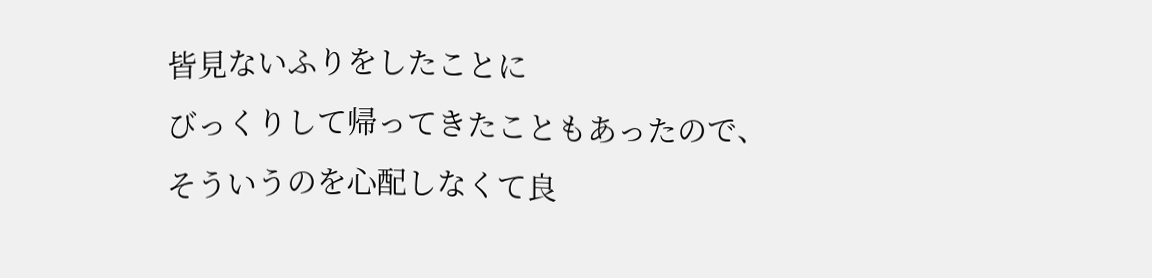皆見ないふりをしたことに
びっくりして帰ってきたこともあったので、
そういうのを心配しなくて良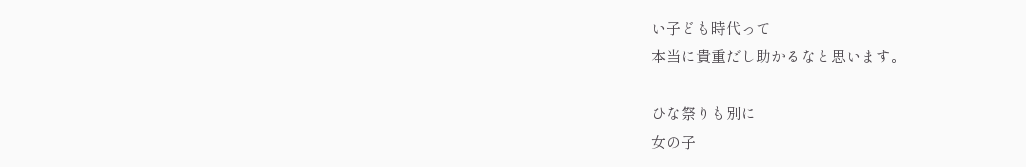い子ども時代って
本当に貴重だし助かるなと思います。

ひな祭りも別に
女の子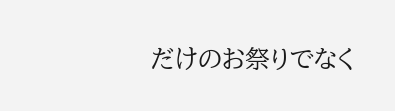だけのお祭りでなく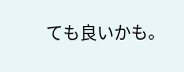ても良いかも。